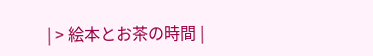| > 絵本とお茶の時間 |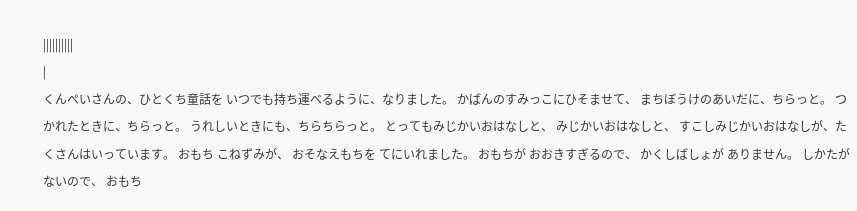||||||||||
|
くんぺいさんの、ひとくち童話を いつでも持ち運べるように、なりました。 かばんのすみっこにひそませて、 まちぼうけのあいだに、ちらっと。 つかれたときに、ちらっと。 うれしいときにも、ちらちらっと。 とってもみじかいおはなしと、 みじかいおはなしと、 すこしみじかいおはなしが、たくさんはいっています。 おもち こねずみが、 おそなえもちを てにいれました。 おもちが おおきすぎるので、 かくしばしょが ありません。 しかたがないので、 おもち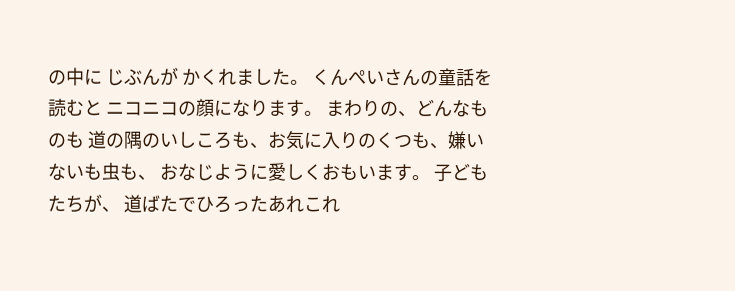の中に じぶんが かくれました。 くんぺいさんの童話を読むと ニコニコの顔になります。 まわりの、どんなものも 道の隅のいしころも、お気に入りのくつも、嫌いないも虫も、 おなじように愛しくおもいます。 子どもたちが、 道ばたでひろったあれこれ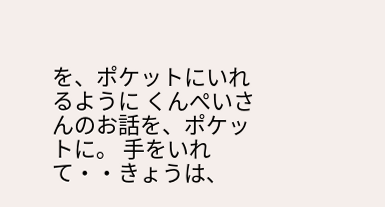を、ポケットにいれるように くんぺいさんのお話を、ポケットに。 手をいれて・・きょうは、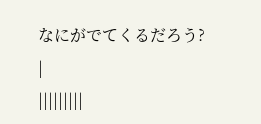なにがでてくるだろう?
|
|||||||||